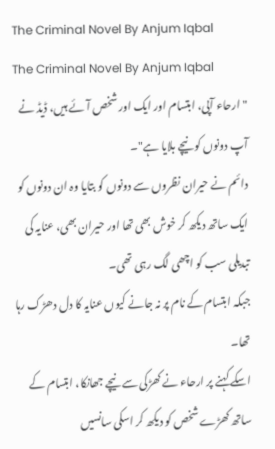The Criminal Novel By Anjum Iqbal
The Criminal Novel By Anjum Iqbal
" ارحاء آپی، ابتسام اور ایک اور شخص آئے ہیں، ڈیڈ نے آپ دونوں کو نیچے بلایا ہے"۔
دائم نے حیران نظروں سے دونوں کو بتایا وہ ان دونوں کو ایک ساتھ دیکھ کر خوش بھی تھا اور حیران بھی، عنایہ کی تبدیلی سب کو اچھی لگ رہی تھی۔
جبکہ ابتسام کے نام پر نہ جانے کیوں عنایہ کا دل دھڑک رہا تھا۔
اسکے کہنے پر ارحاء نے کھڑکی سے نیچے جھانکا، ابتسام کے ساتھ کھڑے شخص کو دیکھ کر اسکی سانسیں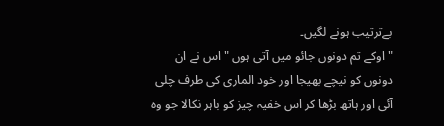بےترتیب ہونے لگیں۔
" اوکے تم دونوں جائو میں آتی ہوں " اس نے ان دونوں کو نیچے بھیجا اور خود الماری کی طرف چلی آئی اور ہاتھ بڑھا کر اس خفیہ چیز کو باہر نکالا جو وہ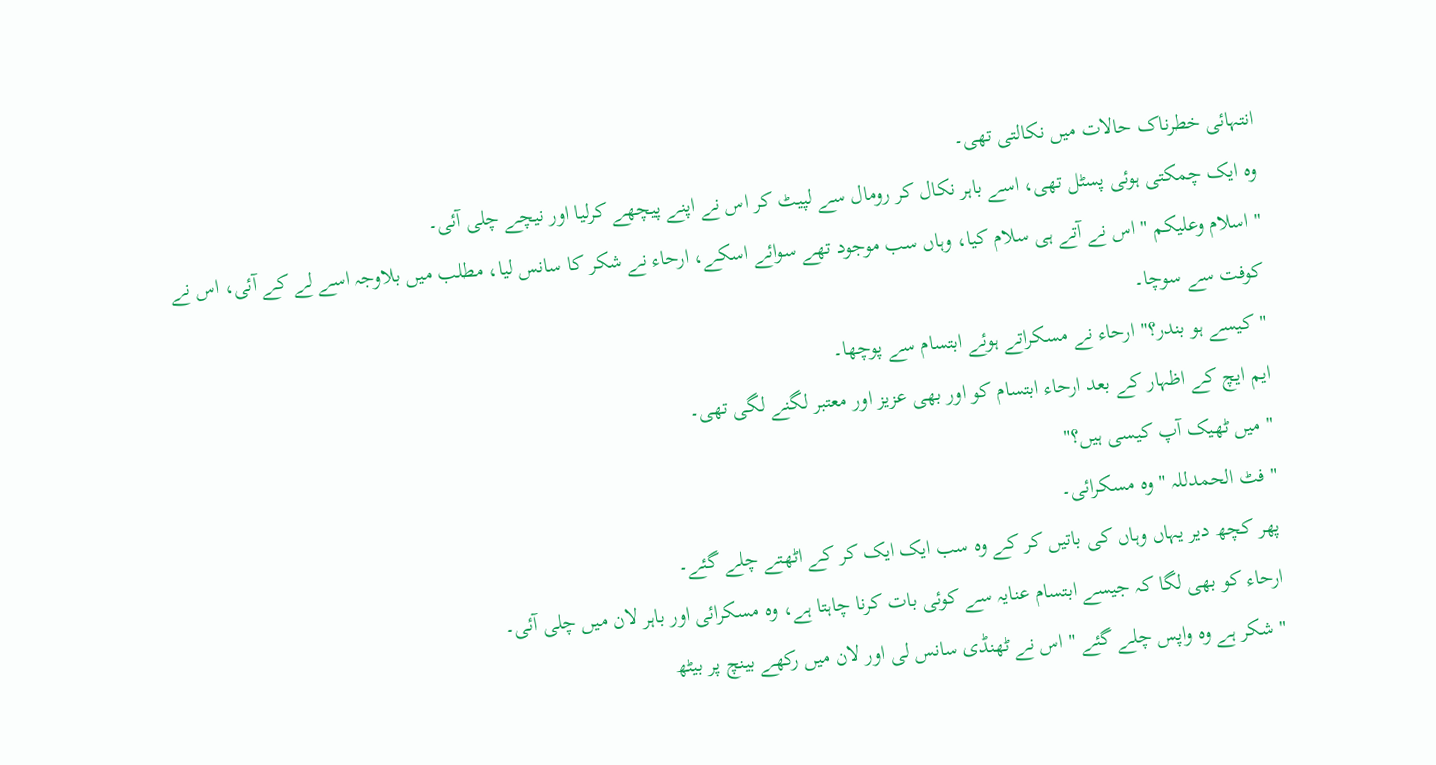انتہائی خطرناک حالات میں نکالتی تھی۔
وہ ایک چمکتی ہوئی پسٹل تھی، اسے باہر نکال کر رومال سے لپیٹ کر اس نے اپنے پیچھے کرلیا اور نیچے چلی آئی۔
" اسلام وعلیکم " اس نے آتے ہی سلام کیا، وہاں سب موجود تھے سوائے اسکے، ارحاء نے شکر کا سانس لیا، مطلب میں بلاوجہ اسے لے کے آئی، اس نے کوفت سے سوچا۔
" کیسے ہو بندر؟" ارحاء نے مسکراتے ہوئے ابتسام سے پوچھا۔
ایم ایچ کے اظہار کے بعد ارحاء ابتسام کو اور بھی عزیز اور معتبر لگنے لگی تھی۔
" میں ٹھیک آپ کیسی ہیں؟"
" فٹ الحمدللہ " وہ مسکرائی۔
پھر کچھ دیر یہاں وہاں کی باتیں کر کے وہ سب ایک ایک کر کے اٹھتے چلے گئے۔
ارحاء کو بھی لگا کہ جیسے ابتسام عنایہ سے کوئی بات کرنا چاہتا ہے، وہ مسکرائی اور باہر لان میں چلی آئی۔
" شکر ہے وہ واپس چلے گئے " اس نے ٹھنڈی سانس لی اور لان میں رکھے بینچ پر بیٹھ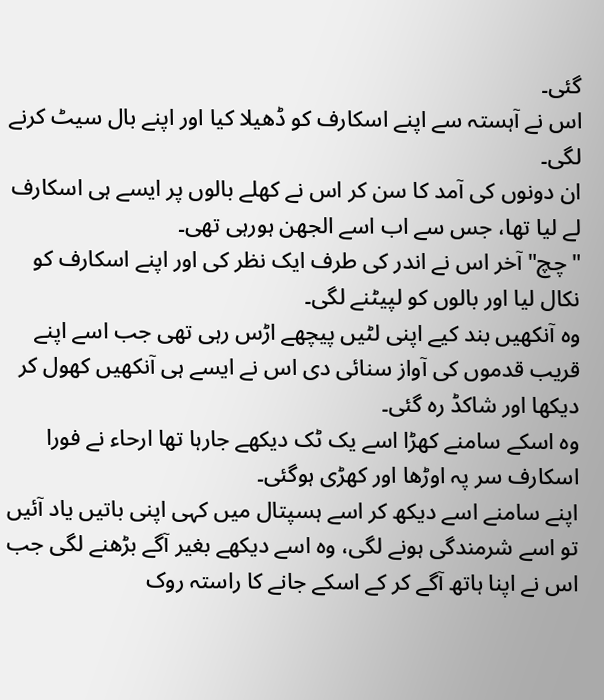گئی۔
اس نے آہستہ سے اپنے اسکارف کو ڈھیلا کیا اور اپنے بال سیٹ کرنے لگی۔
ان دونوں کی آمد کا سن کر اس نے کھلے بالوں پر ایسے ہی اسکارف لے لیا تھا، جس سے اب اسے الجھن ہورہی تھی۔
"چچ" آخر اس نے اندر کی طرف ایک نظر کی اور اپنے اسکارف کو نکال لیا اور بالوں کو لپیٹنے لگی۔
وہ آنکھیں بند کیے اپنی لٹیں پیچھے اڑس رہی تھی جب اسے اپنے قریب قدموں کی آواز سنائی دی اس نے ایسے ہی آنکھیں کھول کر دیکھا اور شاکڈ رہ گئی۔
وہ اسکے سامنے کھڑا اسے یک ٹک دیکھے جارہا تھا ارحاء نے فورا اسکارف سر پہ اوڑھا اور کھڑی ہوگئی۔
اپنے سامنے اسے دیکھ کر اسے ہسپتال میں کہی اپنی باتیں یاد آئیں تو اسے شرمندگی ہونے لگی، وہ اسے دیکھے بغیر آگے بڑھنے لگی جب اس نے اپنا ہاتھ آگے کر کے اسکے جانے کا راستہ روک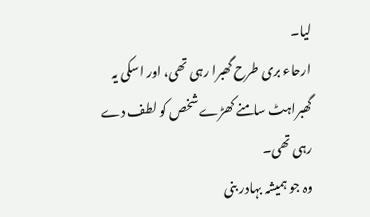لیا۔
ارحاء بری طرح گھبرا رہی تھی، اور اسکی یہ گھبراہٹ سامنے کھڑے شخص کو لطف دے رہی تھی۔
وہ جو ہمیشہ بہادر بنی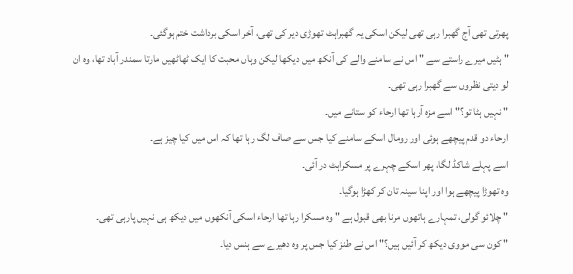پھرتی تھی آج گھبرا رہی تھی لیکن اسکی یہ گھبراہٹ تھوڑی دیر کی تھی، آخر اسکی برداشت ختم ہوگئی۔
" ہٹیں میرے راستے سے " اس نے سامنے والے کی آنکھ میں دیکھا لیکن وہاں محبت کا ایک ٹھاٹھیں مارتا سمندر آباد تھا، وہ ان لو دیتی نظروں سے گھبرا رہی تھی۔
" نہیں ہٹا تو؟" اسے مزہ آرہا تھا ارحاء کو ستانے میں۔
ارحاء دو قدم پیچھے ہوئی اور رومال اسکے سامنے کیا جس سے صاف لگ رہا تھا کہ اس میں کیا چیز ہے۔
اسے پہلے شاکڈ لگا، پھر اسکے چہرے پر مسکراہٹ در آئی۔
وہ تھوڑا پیچھے ہوا اور اپنا سینہ تان کر کھڑا ہوگیا۔
" چلائو گولی، تمہارے ہاتھوں مرنا بھی قبول ہے " وہ مسکرا رہا تھا ارحاء اسکی آنکھوں میں دیکھ ہی نہیں پارہی تھی۔
" کون سی مووی دیکھ کر آئیں ہیں؟" اس نے طنز کیا جس پر وہ دھیرے سے ہنس دیا۔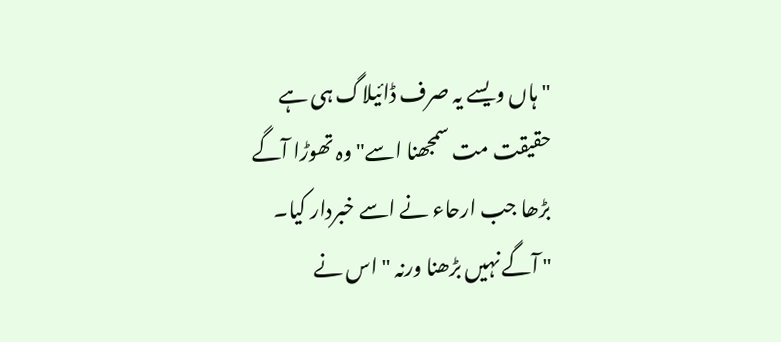" ہاں ویسے یہ صرف ڈائیلاگ ہی ہے حقیقت مت سمجھنا اسے" وہ تھوڑا آگے بڑھا جب ارحاء نے اسے خبردار کیا۔
" آگے نہیں بڑھنا ورنہ " اس نے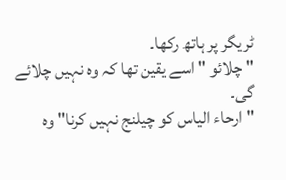ٹریگر پر ہاتھ رکھا۔
" چلائو " اسے یقین تھا کہ وہ نہیں چلائے گی۔
" ارحاء الیاس کو چیلنج نہیں کرنا" وہ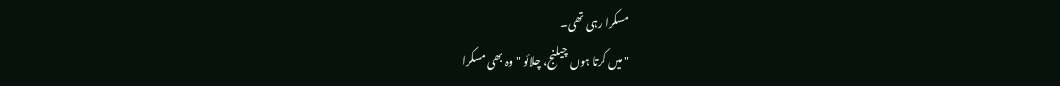مسکرا رہی تھی۔
" میں کرتا ہوں چیلنج، چلائو " وہ بھی مسکرا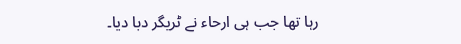رہا تھا جب ہی ارحاء نے ٹریگر دبا دیا۔